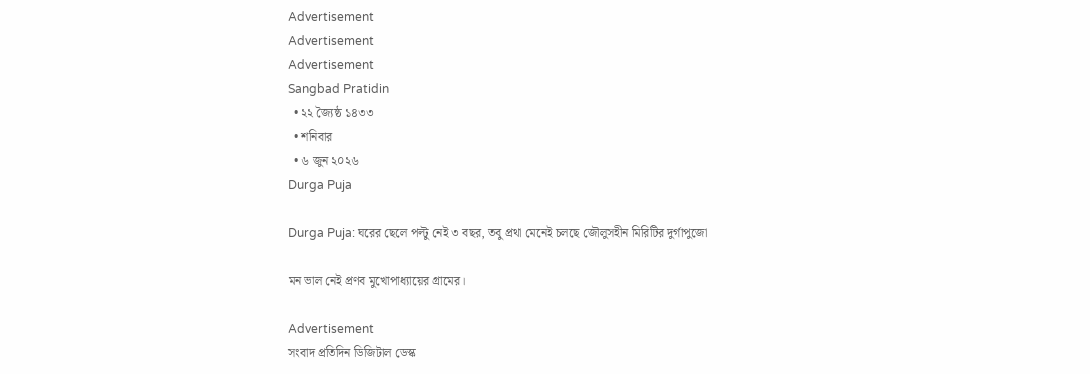Advertisement
Advertisement
Advertisement
Sangbad Pratidin
  • ২২ জ্যৈষ্ঠ ১৪৩৩
  • শনিবার
  • ৬ জুন ২০২৬
Durga Puja

Durga Puja: ঘরের ছেলে পল্টু নেই ৩ বছর, তবু প্রথা মেনেই চলছে জৌলুসহীন মিরিটির দুর্গাপুজো

মন ভাল নেই প্রণব মুখোপাধ্যায়ের গ্রামের।

Advertisement
সংবাদ প্রতিদিন ডিজিটাল ডেস্ক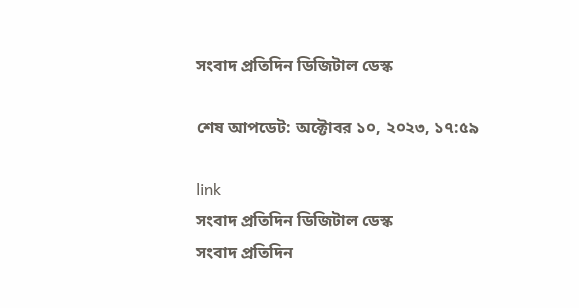সংবাদ প্রতিদিন ডিজিটাল ডেস্ক

শেষ আপডেট: অক্টোবর ১০, ২০২৩, ১৭:৫৯

link
সংবাদ প্রতিদিন ডিজিটাল ডেস্ক
সংবাদ প্রতিদিন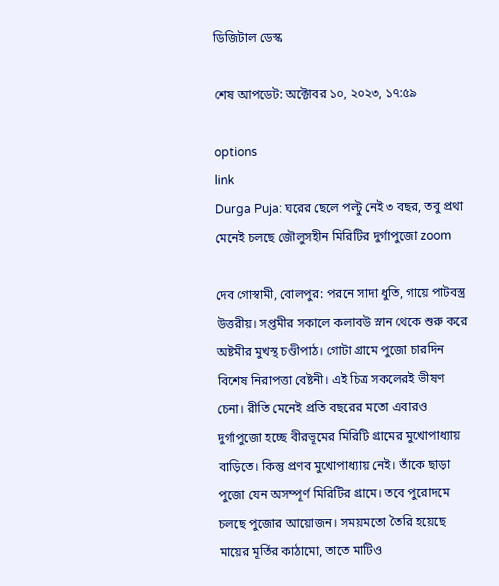ডিজিটাল ডেস্ক

শেষ আপডেট: অক্টোবর ১০, ২০২৩, ১৭:৫৯

options
link
Durga Puja: ঘরের ছেলে পল্টু নেই ৩ বছর, তবু প্রথা মেনেই চলছে জৌলুসহীন মিরিটির দুর্গাপুজো zoom

দেব গোস্বামী, বোলপুর: পরনে সাদা ধুতি, গায়ে পাটবস্ত্র উত্তরীয়। সপ্তমীর সকালে কলাবউ স্নান থেকে শুরু করে অষ্টমীর মুখস্থ চণ্ডীপাঠ। গোটা গ্রামে পুজো চারদিন বিশেষ নিরাপত্তা বেষ্টনী। এই চিত্র সকলেরই ভীষণ চেনা। রীতি মেনেই প্রতি বছরের মতো এবারও দুর্গাপুজো হচ্ছে বীরভূমের মিরিটি গ্রামের মুখোপাধ্যায় বাড়িতে। কিন্তু প্রণব মুখোপাধ্যায় নেই। তাঁকে ছাড়া পুজো যেন অসম্পূর্ণ মিরিটির গ্রামে। তবে পুরোদমে চলছে পুজোর আয়োজন। সময়মতো তৈরি হয়েছে মায়ের মূর্তির কাঠামো, তাতে মাটিও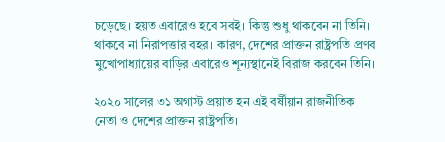চড়েছে। হয়ত এবারেও হবে সবই। কিন্তু শুধু থাকবেন না তিনি। থাকবে না নিরাপত্তার বহর। কারণ, দেশের প্রাক্তন রাষ্ট্রপতি প্রণব মুখোপাধ্যায়ের বাড়ির এবারেও শূন্যস্থানেই বিরাজ করবেন তিনি।

২০২০ সালের ৩১ অগাস্ট প্রয়াত হন এই বর্ষীয়ান রাজনীতিক নেতা ও দেশের প্রাক্তন রাষ্ট্রপতি।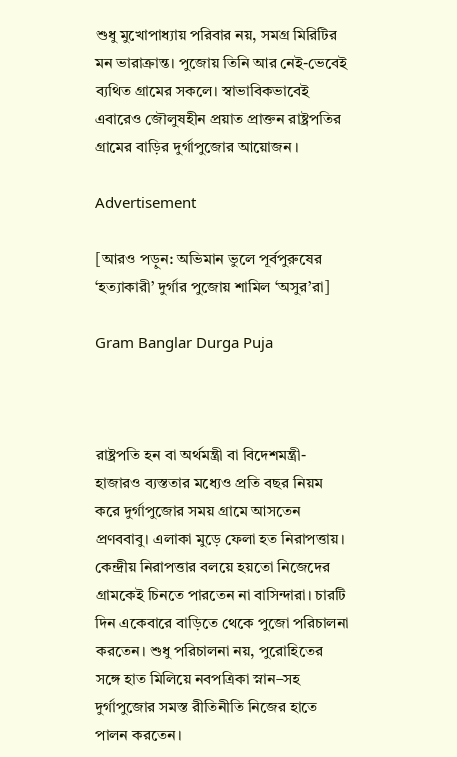শুধু মুখোপাধ্যায় পরিবার নয়, সমগ্র মিরিটির মন ভারাক্রান্ত। পুজোয় তিনি আর নেই-ভেবেই ব্যথিত গ্রামের সকলে। স্বাভাবিকভাবেই এবারেও জৌলুষহীন প্রয়াত প্রাক্তন রাষ্ট্রপতির গ্রামের বাড়ির দুর্গাপুজোর আয়োজন ।

Advertisement

[আরও পড়ুন: অভিমান ভুলে পূর্বপুরুষের ‘হত্যাকারী’ দুর্গার পুজোয় শামিল ‘অসুর’রা]

Gram Banglar Durga Puja



রাষ্ট্রপতি হন বা অর্থমন্ত্রী বা বিদেশমন্ত্রী- হাজারও ব্যস্ততার মধ্যেও প্রতি বছর নিয়ম করে দুর্গাপুজোর সময় গ্রামে আসতেন প্রণববাবু। এলাকা মুড়ে ফেলা হত নিরাপত্তায়। কেন্দ্রীয় নিরাপত্তার বলয়ে হয়তো নিজেদের গ্রামকেই চিনতে পারতেন না বাসিন্দারা। চারটি দিন একেবারে বাড়িতে থেকে পুজো পরিচালনা করতেন। শুধু পরিচালনা নয়, পুরোহিতের সঙ্গে হাত মিলিয়ে নবপত্রিকা স্নান–সহ দুর্গাপুজোর সমস্ত রীতিনীতি নিজের হাতে পালন করতেন।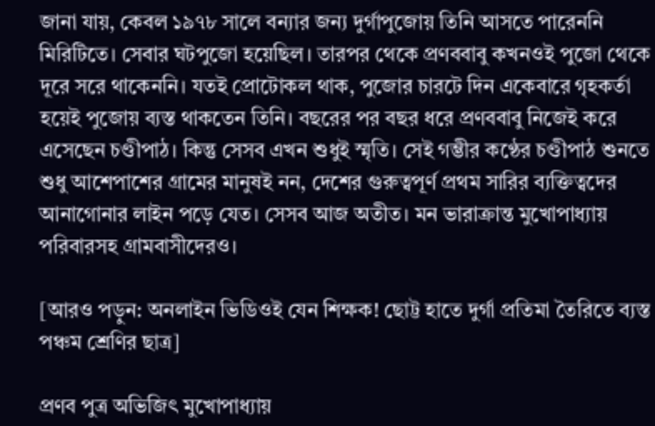জানা যায়, কেবল ১৯৭৮ সালে বন্যার জন্য দুর্গাপুজোয় তিনি আসতে পারেননি মিরিটিতে। সেবার ঘটপুজো হয়েছিল। তারপর থেকে প্রণববাবু কখনওই পুজো থেকে দূরে সরে থাকেননি। যতই প্রোটোকল থাক, পুজোর চারটে দিন একেবারে গৃহকর্তা হয়েই পুজোয় ব্যস্ত থাকতেন তিনি। বছরের পর বছর ধরে প্রণববাবু নিজেই করে এসেছেন চণ্ডীপাঠ। কিন্তু সেসব এখন শুধুই স্মৃতি। সেই গম্ভীর কণ্ঠের চণ্ডীপাঠ শুনতে শুধু আশেপাশের গ্রামের মানুষই নন, দেশের গুরুত্বপূর্ণ প্রথম সারির ব্যক্তিত্বদের আনাগোনার লাইন পড়ে যেত। সেসব আজ অতীত। মন ভারাক্রান্ত মুখোপাধ্যায় পরিবারসহ গ্রামবাসীদেরও।

[আরও পড়ুন: অনলাইন ভিডিওই যেন শিক্ষক! ছোট্ট হাতে দুর্গা প্রতিমা তৈরিতে ব্যস্ত পঞ্চম শ্রেণির ছাত্র]

প্রণব পুত্র অভিজিৎ মুখোপাধ্যায়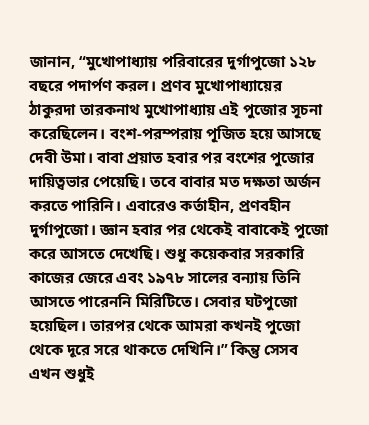জানান, “মুখোপাধ্যায় পরিবারের দুর্গাপুজো ১২৮ বছরে পদার্পণ করল। প্রণব মুখোপাধ্যায়ের ঠাকুরদা তারকনাথ মুখোপাধ্যায় এই পুজোর সূচনা করেছিলেন। বংশ-পরম্পরায় পূজিত হয়ে আসছে দেবী উমা। বাবা প্রয়াত হবার পর বংশের পুজোর দায়িত্বভার পেয়েছি। তবে বাবার মত দক্ষতা অর্জন করতে পারিনি। এবারেও কর্তাহীন, প্রণবহীন দুর্গাপুজো। জ্ঞান হবার পর থেকেই বাবাকেই পুজো করে আসতে দেখেছি। শুধু কয়েকবার সরকারি কাজের জেরে এবং ১৯৭৮ সালের বন্যায় তিনি আসতে পারেননি মিরিটিতে। সেবার ঘটপুজো হয়েছিল। তারপর থেকে আমরা কখনই পুজো থেকে দূরে সরে থাকতে দেখিনি।” কিন্তু সেসব এখন শুধুই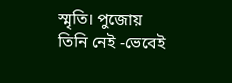স্মৃতি। পুজোয় তিনি নেই -ভেবেই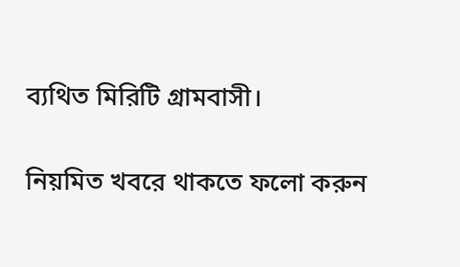ব্যথিত মিরিটি গ্রামবাসী।

নিয়মিত খবরে থাকতে ফলো করুন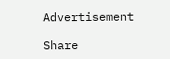Advertisement

Share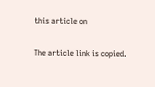this article on

The article link is copied.